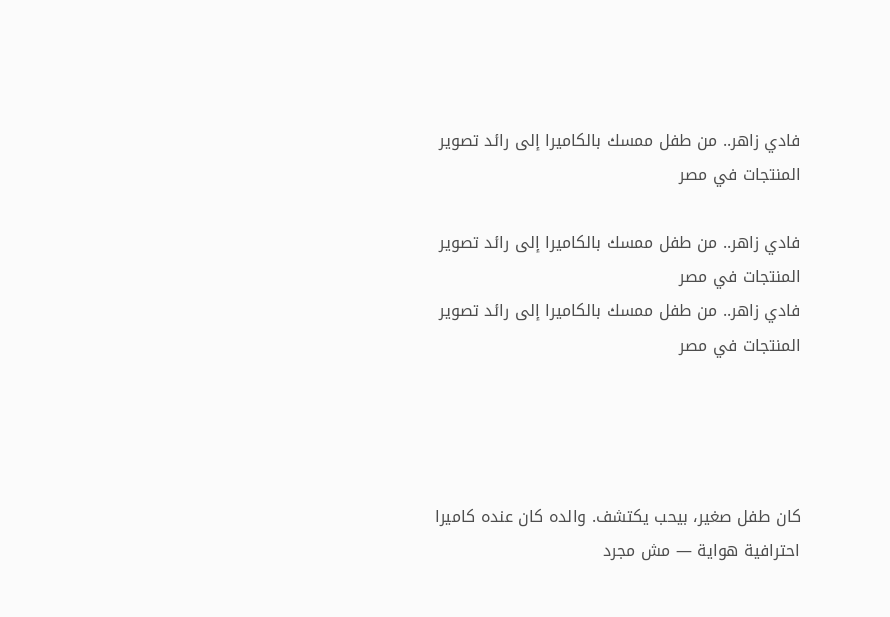فادي زاهر.. من طفل ممسك بالكاميرا إلى رائد تصوير المنتجات في مصر

فادي زاهر.. من طفل ممسك بالكاميرا إلى رائد تصوير المنتجات في مصر
فادي زاهر.. من طفل ممسك بالكاميرا إلى رائد تصوير المنتجات في مصر




كان طفل صغير، بيحب يكتشف. والده كان عنده كاميرا احترافية هواية — مش مجرد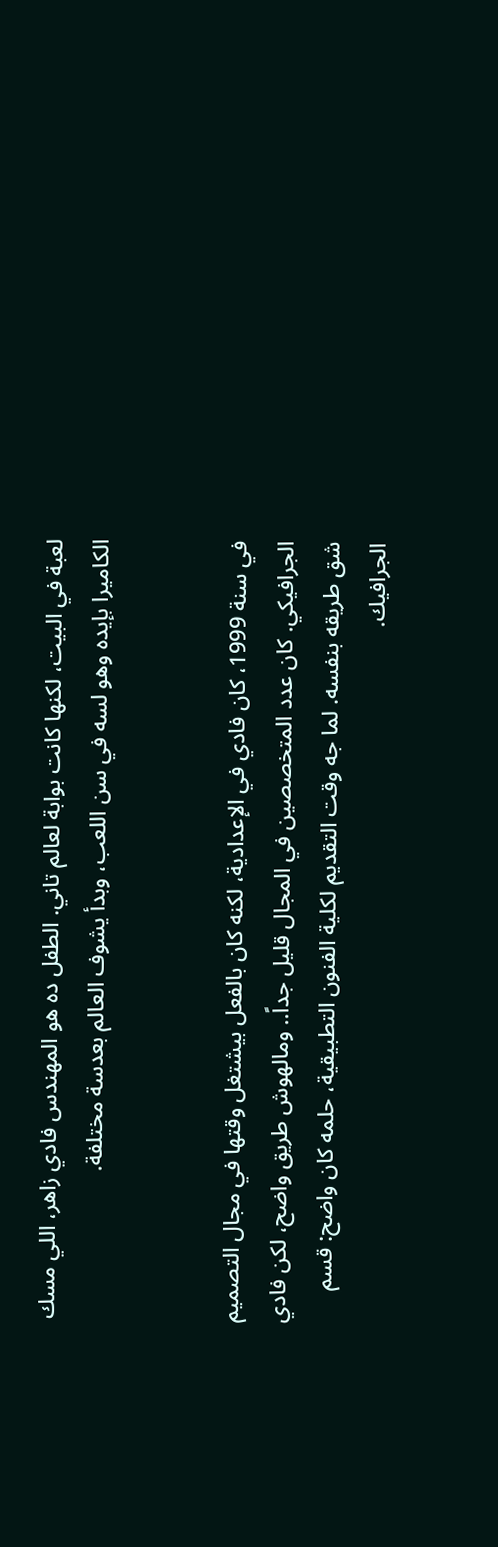لعبة في البيت، لكنها كانت بوابة لعالم تاني. الطفل ده هو المهندس فادي زاهر، اللي مسك الكاميرا بإيده وهو لسه في سن اللعب، وبدأ يشوف العالم بعدسة مختلفة.


في سنة 1999، كان فادي في الإعدادية، لكنه كان بالفعل بيشتغل وقتها في مجال التصميم الجرافيكي. كان عدد المتخصصين في المجال قليل جداً.. ومالهوش طريق واضح، لكن فادي شق طريقه بنفسه. لما جه وقت التقديم لكلية الفنون التطبيقية، حلمه كان واضح: قسم الجرافيك.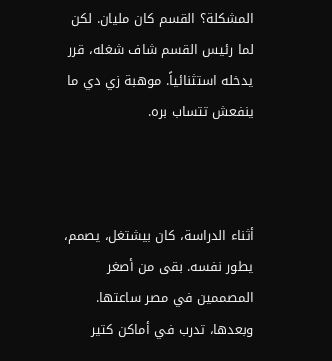المشكلة؟ القسم كان مليان. لكن لما رئيس القسم شاف شغله، قرر يدخله استثنائياً. موهبة زي دي ما ينفعش تتساب بره.



أثناء الدراسة، كان بيشتغل، يصمم، يطور نفسه. بقى من أصغر المصممين في مصر ساعتها. وبعدها، تدرب في أماكن كتير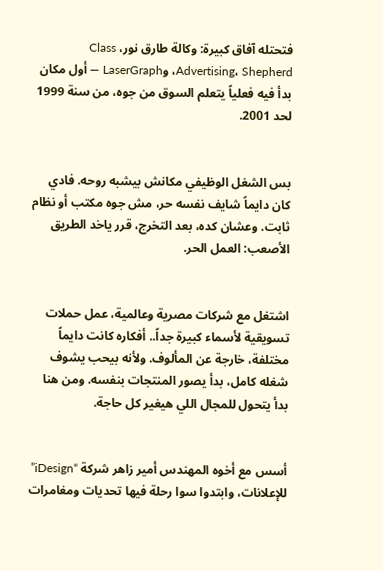فتحتله آفاق كبيرة: وكالة طارق نور، Class Advertising، Shepherd، وLaserGraph — أول مكان بدأ فيه فعلياً يتعلم السوق من جوه، من سنة 1999 لحد 2001.


بس الشغل الوظيفي مكانش بيشبه روحه. فادي كان دايماً شايف نفسه حر، مش جوه مكتب أو نظام ثابت. وعشان كده، بعد التخرج، قرر ياخد الطريق الأصعب: العمل الحر.


اشتغل مع شركات مصرية وعالمية، عمل حملات تسويقية لأسماء كبيرة جداً.. أفكاره كانت دايماً مختلفة، خارجة عن المألوف. ولأنه بيحب يشوف شغله كامل، بدأ يصور المنتجات بنفسه. ومن هنا بدأ يتحول للمجال اللي هيغير كل حاجة.


أسس مع أخوه المهندس أمير زاهر شركة “iDesign” للإعلانات، وابتدوا سوا رحلة فيها تحديات ومغامرات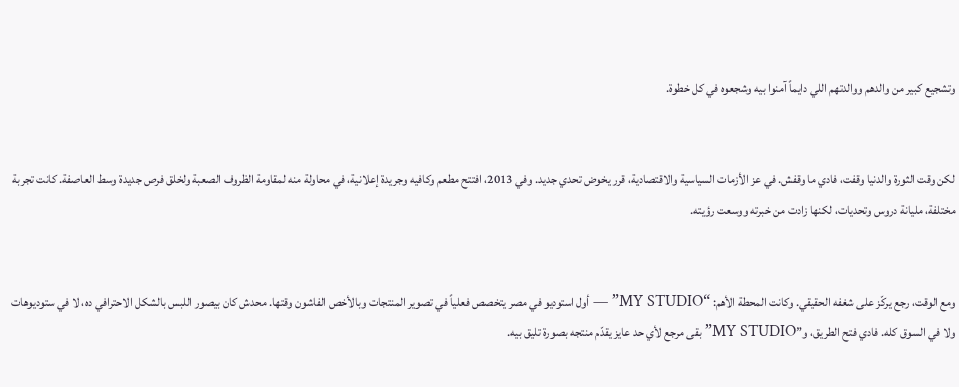وتشجيع كبير من والدهم ووالدتهم اللي دايماً آمنوا بيه وشجعوه في كل خطوة.


لكن وقت الثورة والدنيا وقفت، فادي ما وقفش. في عز الأزمات السياسية والاقتصادية، قرر يخوض تحدي جديد. وفي 2013، افتتح مطعم وكافيه وجريدة إعلانية، في محاولة منه لمقاومة الظروف الصعبة ولخلق فرص جديدة وسط العاصفة. كانت تجربة مختلفة، مليانة دروس وتحديات، لكنها زادت من خبرته ووسعت رؤيته.


ومع الوقت، رجع يركّز على شغفه الحقيقي. وكانت المحطة الأهم: “MY STUDIO” — أول استوديو في مصر يتخصص فعلياً في تصوير المنتجات وبالأخص الفاشون وقتها. محدش كان بيصور اللبس بالشكل الاحترافي ده، لا في ستوديوهات ولا في السوق كله. فادي فتح الطريق، و”MY STUDIO” بقى مرجع لأي حد عايز يقدّم منتجه بصورة تليق بيه.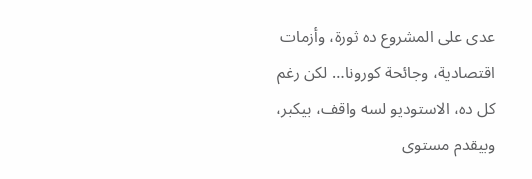عدى على المشروع ده ثورة، وأزمات اقتصادية، وجائحة كورونا… لكن رغم كل ده، الاستوديو لسه واقف، بيكبر، وبيقدم مستوى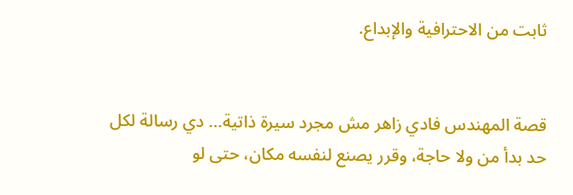ثابت من الاحترافية والإبداع.


قصة المهندس فادي زاهر مش مجرد سيرة ذاتية… دي رسالة لكل حد بدأ من ولا حاجة، وقرر يصنع لنفسه مكان، حتى لو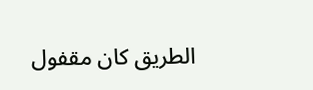الطريق كان مقفول